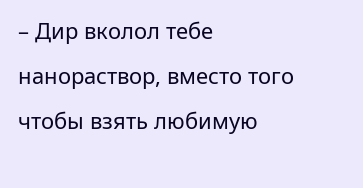– Дир вколол тебе нанораствор, вместо того чтобы взять любимую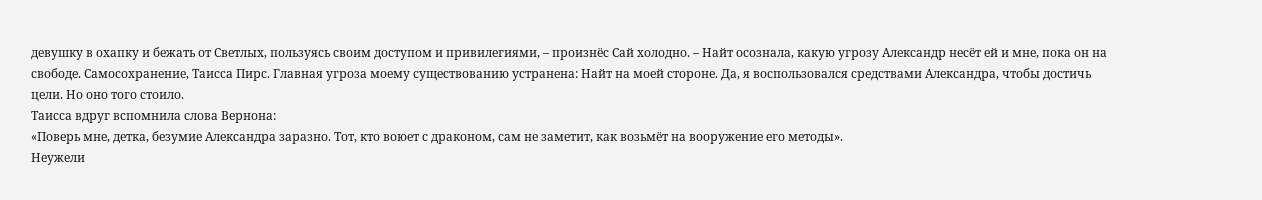девушку в охапку и бежать от Светлых, пользуясь своим доступом и привилегиями, – произнёс Сай холодно. – Найт осознала, какую угрозу Александр несёт ей и мне, пока он на свободе. Самосохранение, Таисса Пирс. Главная угроза моему существованию устранена: Найт на моей стороне. Да, я воспользовался средствами Александра, чтобы достичь цели. Но оно того стоило.
Таисса вдруг вспомнила слова Вернона:
«Поверь мне, детка, безумие Александра заразно. Тот, кто воюет с драконом, сам не заметит, как возьмёт на вооружение его методы».
Неужели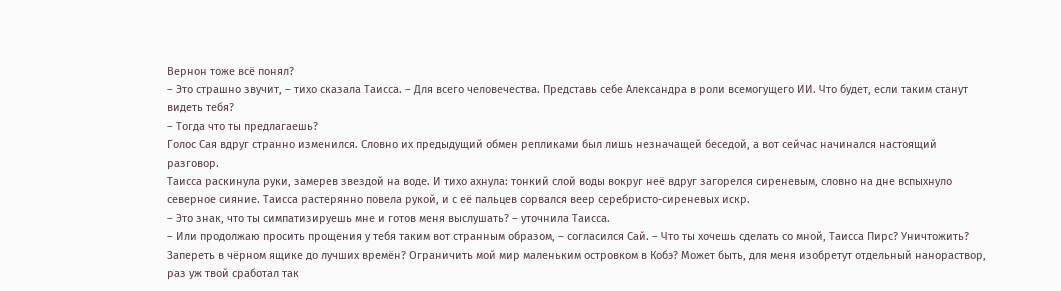Вернон тоже всё понял?
– Это страшно звучит, – тихо сказала Таисса. – Для всего человечества. Представь себе Александра в роли всемогущего ИИ. Что будет, если таким станут видеть тебя?
– Тогда что ты предлагаешь?
Голос Сая вдруг странно изменился. Словно их предыдущий обмен репликами был лишь незначащей беседой, а вот сейчас начинался настоящий разговор.
Таисса раскинула руки, замерев звездой на воде. И тихо ахнула: тонкий слой воды вокруг неё вдруг загорелся сиреневым, словно на дне вспыхнуло северное сияние. Таисса растерянно повела рукой, и с её пальцев сорвался веер серебристо-сиреневых искр.
– Это знак, что ты симпатизируешь мне и готов меня выслушать? – уточнила Таисса.
– Или продолжаю просить прощения у тебя таким вот странным образом, – согласился Сай. – Что ты хочешь сделать со мной, Таисса Пирс? Уничтожить? Запереть в чёрном ящике до лучших времён? Ограничить мой мир маленьким островком в Кобэ? Может быть, для меня изобретут отдельный нанораствор, раз уж твой сработал так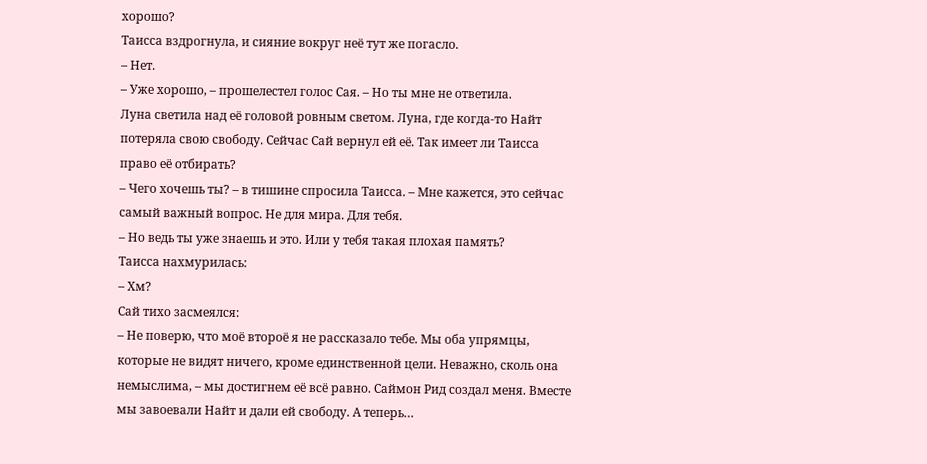хорошо?
Таисса вздрогнула, и сияние вокруг неё тут же погасло.
– Нет.
– Уже хорошо, – прошелестел голос Сая. – Но ты мне не ответила.
Луна светила над её головой ровным светом. Луна, где когда-то Найт потеряла свою свободу. Сейчас Сай вернул ей её. Так имеет ли Таисса право её отбирать?
– Чего хочешь ты? – в тишине спросила Таисса. – Мне кажется, это сейчас самый важный вопрос. Не для мира. Для тебя.
– Но ведь ты уже знаешь и это. Или у тебя такая плохая память?
Таисса нахмурилась:
– Хм?
Сай тихо засмеялся:
– Не поверю, что моё второё я не рассказало тебе. Мы оба упрямцы, которые не видят ничего, кроме единственной цели. Неважно, сколь она немыслима, – мы достигнем её всё равно. Саймон Рид создал меня. Вместе мы завоевали Найт и дали ей свободу. А теперь…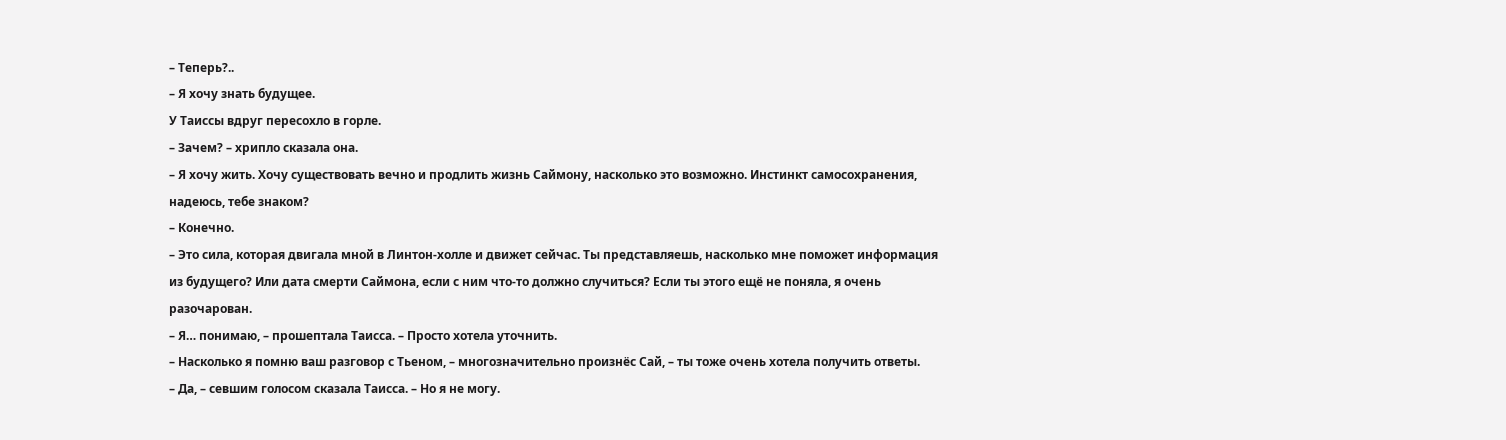– Теперь?..
– Я хочу знать будущее.
У Таиссы вдруг пересохло в горле.
– Зачем? – хрипло сказала она.
– Я хочу жить. Хочу существовать вечно и продлить жизнь Саймону, насколько это возможно. Инстинкт самосохранения, надеюсь, тебе знаком?
– Конечно.
– Это сила, которая двигала мной в Линтон-холле и движет сейчас. Ты представляешь, насколько мне поможет информация из будущего? Или дата смерти Саймона, если с ним что-то должно случиться? Если ты этого ещё не поняла, я очень разочарован.
– Я… понимаю, – прошептала Таисса. – Просто хотела уточнить.
– Насколько я помню ваш разговор с Тьеном, – многозначительно произнёс Сай, – ты тоже очень хотела получить ответы.
– Да, – севшим голосом сказала Таисса. – Но я не могу.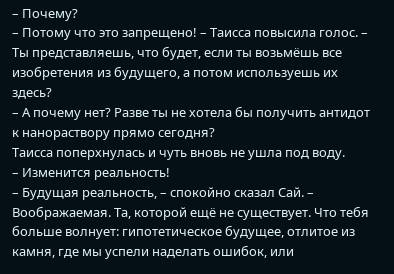– Почему?
– Потому что это запрещено! – Таисса повысила голос. – Ты представляешь, что будет, если ты возьмёшь все изобретения из будущего, а потом используешь их здесь?
– А почему нет? Разве ты не хотела бы получить антидот к нанораствору прямо сегодня?
Таисса поперхнулась и чуть вновь не ушла под воду.
– Изменится реальность!
– Будущая реальность, – спокойно сказал Сай. – Воображаемая. Та, которой ещё не существует. Что тебя больше волнует: гипотетическое будущее, отлитое из камня, где мы успели наделать ошибок, или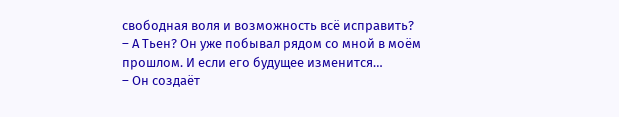свободная воля и возможность всё исправить?
– А Тьен? Он уже побывал рядом со мной в моём прошлом. И если его будущее изменится…
– Он создаёт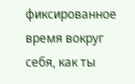фиксированное время вокруг себя, как ты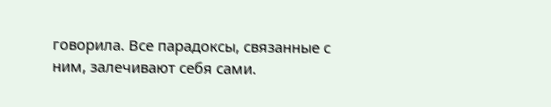говорила. Все парадоксы, связанные с ним, залечивают себя сами.